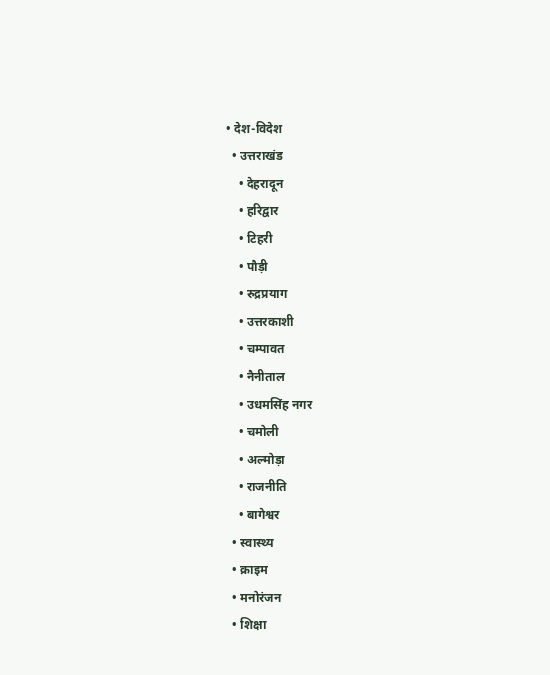• देश-विदेश
  • उत्तराखंड
    • देहरादून
    • हरिद्वार
    • टिहरी
    • पौड़ी
    • रुद्रप्रयाग
    • उत्तरकाशी
    • चम्पावत
    • नैनीताल
    • उधमसिंह नगर
    • चमोली
    • अल्मोड़ा
    • राजनीति
    • बागेश्वर
  • स्वास्थ्य
  • क्राइम
  • मनोरंजन
  • शिक्षा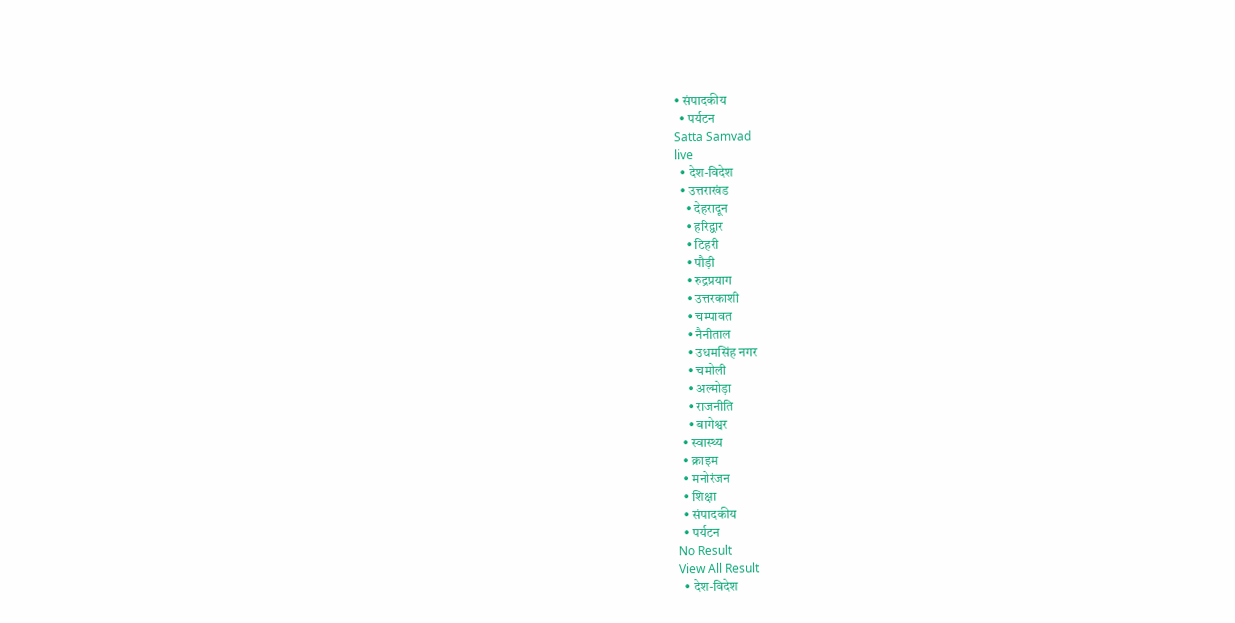• संपादकीय
  • पर्यटन
Satta Samvad
live
  • देश-विदेश
  • उत्तराखंड
    • देहरादून
    • हरिद्वार
    • टिहरी
    • पौड़ी
    • रुद्रप्रयाग
    • उत्तरकाशी
    • चम्पावत
    • नैनीताल
    • उधमसिंह नगर
    • चमोली
    • अल्मोड़ा
    • राजनीति
    • बागेश्वर
  • स्वास्थ्य
  • क्राइम
  • मनोरंजन
  • शिक्षा
  • संपादकीय
  • पर्यटन
No Result
View All Result
  • देश-विदेश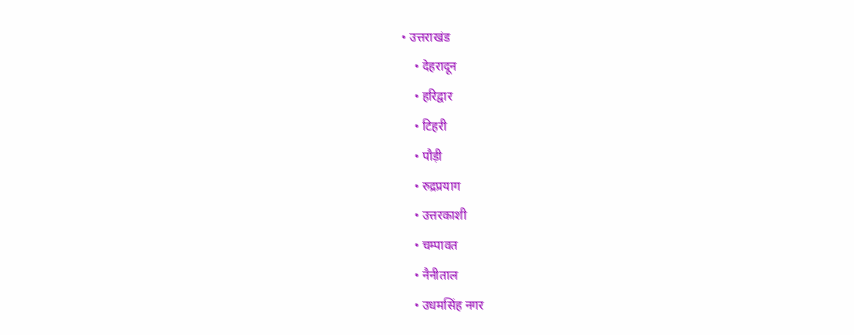• उत्तराखंड
    • देहरादून
    • हरिद्वार
    • टिहरी
    • पौड़ी
    • रुद्रप्रयाग
    • उत्तरकाशी
    • चम्पावत
    • नैनीताल
    • उधमसिंह नगर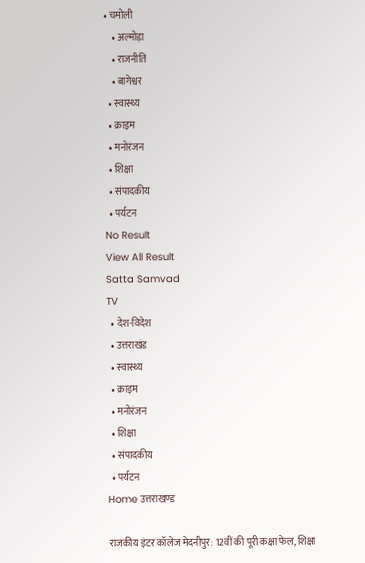• चमोली
    • अल्मोड़ा
    • राजनीति
    • बागेश्वर
  • स्वास्थ्य
  • क्राइम
  • मनोरंजन
  • शिक्षा
  • संपादकीय
  • पर्यटन
No Result
View All Result
Satta Samvad
TV
  • देश-विदेश
  • उत्तराखंड
  • स्वास्थ्य
  • क्राइम
  • मनोरंजन
  • शिक्षा
  • संपादकीय
  • पर्यटन
Home उत्तराखण्ड

राजकीय इंटर कॉलेज मेदनीपुर: 12वीं की पूरी कक्षा फेल, शिक्षा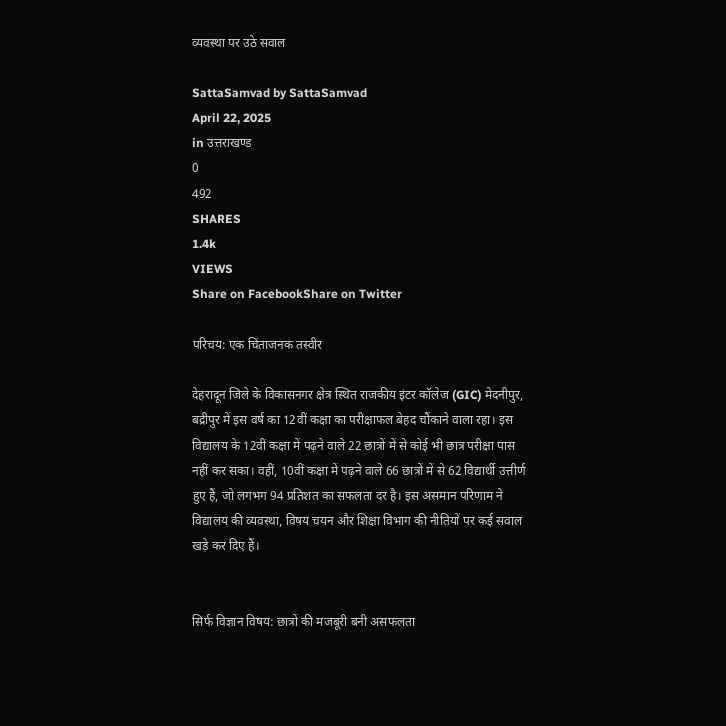व्यवस्था पर उठे सवाल

SattaSamvad by SattaSamvad
April 22, 2025
in उत्तराखण्ड
0
492
SHARES
1.4k
VIEWS
Share on FacebookShare on Twitter

परिचय: एक चिंताजनक तस्वीर

देहरादून जिले के विकासनगर क्षेत्र स्थित राजकीय इंटर कॉलेज (GIC) मेदनीपुर, बद्रीपुर में इस वर्ष का 12वीं कक्षा का परीक्षाफल बेहद चौंकाने वाला रहा। इस विद्यालय के 12वीं कक्षा में पढ़ने वाले 22 छात्रों में से कोई भी छात्र परीक्षा पास नहीं कर सका। वहीं, 10वीं कक्षा में पढ़ने वाले 66 छात्रों में से 62 विद्यार्थी उत्तीर्ण हुए हैं, जो लगभग 94 प्रतिशत का सफलता दर है। इस असमान परिणाम ने विद्यालय की व्यवस्था, विषय चयन और शिक्षा विभाग की नीतियों पर कई सवाल खड़े कर दिए हैं।


सिर्फ विज्ञान विषय: छात्रों की मजबूरी बनी असफलता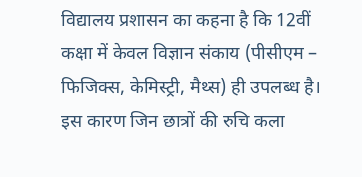विद्यालय प्रशासन का कहना है कि 12वीं कक्षा में केवल विज्ञान संकाय (पीसीएम – फिजिक्स, केमिस्ट्री, मैथ्स) ही उपलब्ध है। इस कारण जिन छात्रों की रुचि कला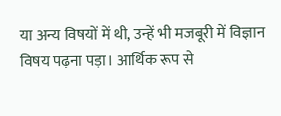या अन्य विषयों में थी, उन्हें भी मजबूरी में विज्ञान विषय पढ़ना पड़ा। आर्थिक रूप से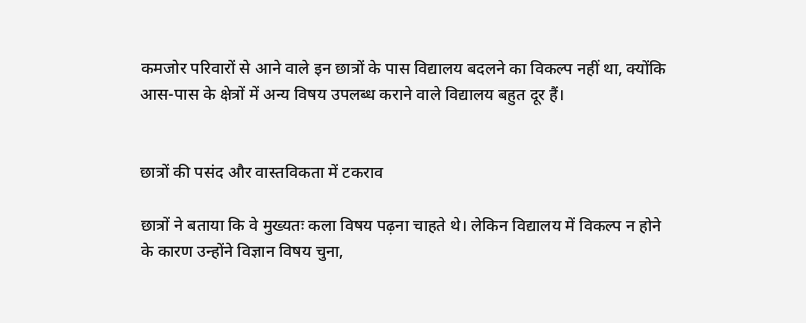कमजोर परिवारों से आने वाले इन छात्रों के पास विद्यालय बदलने का विकल्प नहीं था, क्योंकि आस-पास के क्षेत्रों में अन्य विषय उपलब्ध कराने वाले विद्यालय बहुत दूर हैं।


छात्रों की पसंद और वास्तविकता में टकराव

छात्रों ने बताया कि वे मुख्यतः कला विषय पढ़ना चाहते थे। लेकिन विद्यालय में विकल्प न होने के कारण उन्होंने विज्ञान विषय चुना,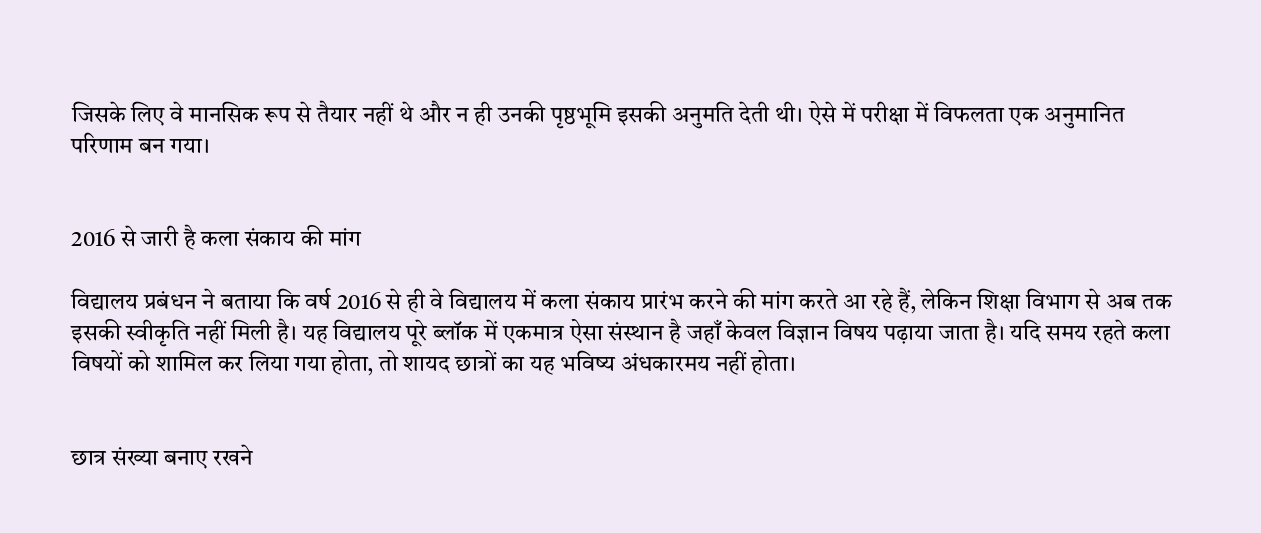जिसके लिए वे मानसिक रूप से तैयार नहीं थे और न ही उनकी पृष्ठभूमि इसकी अनुमति देती थी। ऐसे में परीक्षा में विफलता एक अनुमानित परिणाम बन गया।


2016 से जारी है कला संकाय की मांग

विद्यालय प्रबंधन ने बताया कि वर्ष 2016 से ही वे विद्यालय में कला संकाय प्रारंभ करने की मांग करते आ रहे हैं, लेकिन शिक्षा विभाग से अब तक इसकी स्वीकृति नहीं मिली है। यह विद्यालय पूरे ब्लॉक में एकमात्र ऐसा संस्थान है जहाँ केवल विज्ञान विषय पढ़ाया जाता है। यदि समय रहते कला विषयों को शामिल कर लिया गया होता, तो शायद छात्रों का यह भविष्य अंधकारमय नहीं होता।


छात्र संख्या बनाए रखने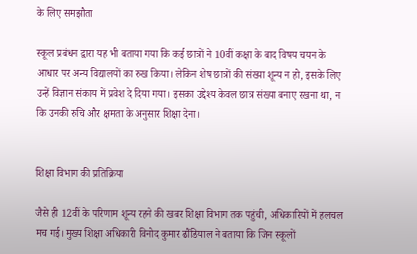के लिए समझौता

स्कूल प्रबंधन द्वारा यह भी बताया गया कि कई छात्रों ने 10वीं कक्षा के बाद विषय चयन के आधार पर अन्य विद्यालयों का रुख किया। लेकिन शेष छात्रों की संख्या शून्य न हो, इसके लिए उन्हें विज्ञान संकाय में प्रवेश दे दिया गया। इसका उद्देश्य केवल छात्र संख्या बनाए रखना था, न कि उनकी रुचि और क्षमता के अनुसार शिक्षा देना।


शिक्षा विभाग की प्रतिक्रिया

जैसे ही 12वीं के परिणाम शून्य रहने की खबर शिक्षा विभाग तक पहुंची, अधिकारियों में हलचल मच गई। मुख्य शिक्षा अधिकारी विनोद कुमार ढौंडियाल ने बताया कि जिन स्कूलों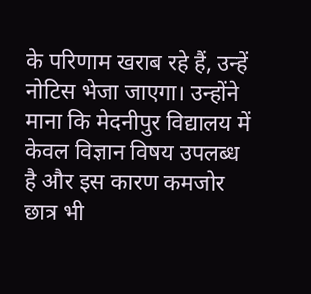के परिणाम खराब रहे हैं, उन्हें नोटिस भेजा जाएगा। उन्होंने माना कि मेदनीपुर विद्यालय में केवल विज्ञान विषय उपलब्ध है और इस कारण कमजोर छात्र भी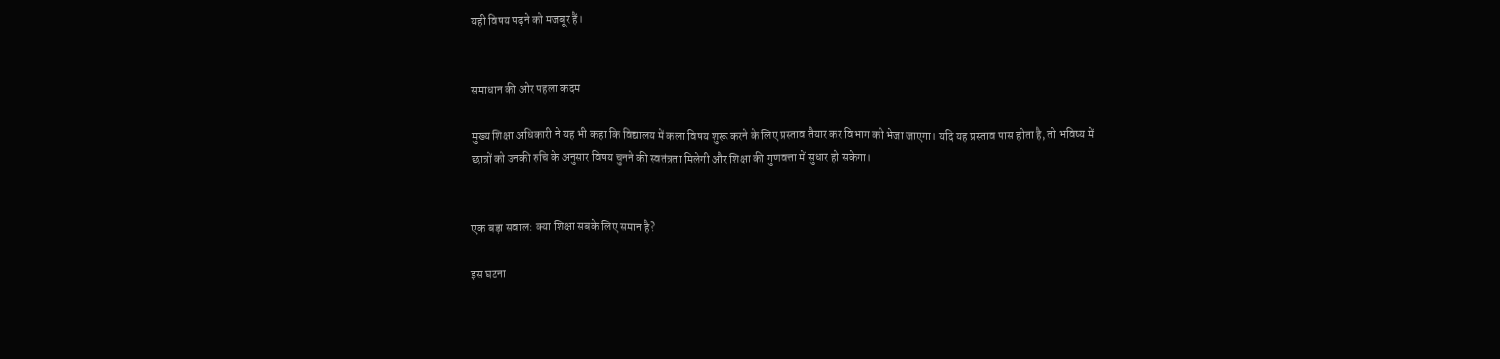यही विषय पढ़ने को मजबूर हैं।


समाधान की ओर पहला कदम

मुख्य शिक्षा अधिकारी ने यह भी कहा कि विद्यालय में कला विषय शुरू करने के लिए प्रस्ताव तैयार कर विभाग को भेजा जाएगा। यदि यह प्रस्ताव पास होता है, तो भविष्य में छात्रों को उनकी रुचि के अनुसार विषय चुनने की स्वतंत्रता मिलेगी और शिक्षा की गुणवत्ता में सुधार हो सकेगा।


एक बड़ा सवाल: क्या शिक्षा सबके लिए समान है?

इस घटना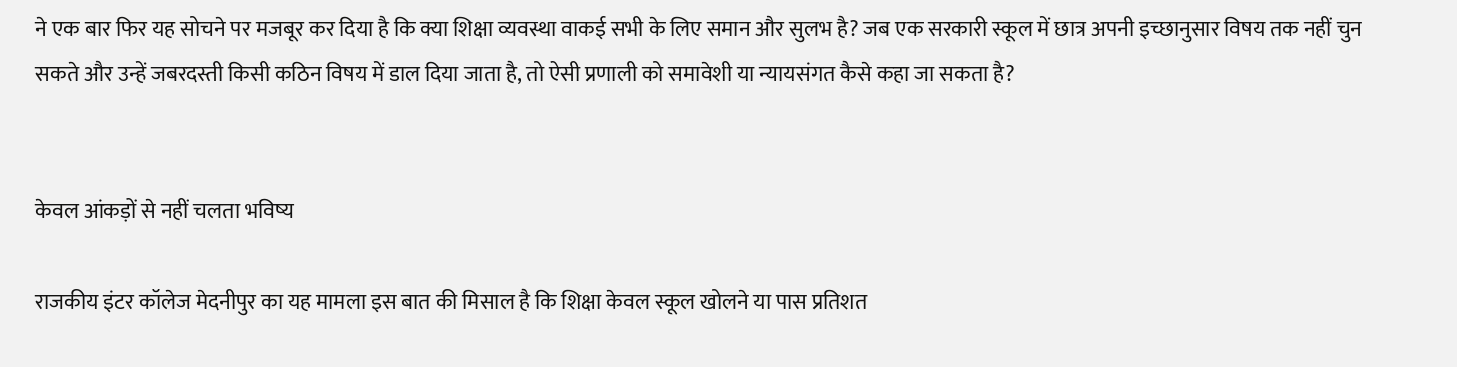ने एक बार फिर यह सोचने पर मजबूर कर दिया है कि क्या शिक्षा व्यवस्था वाकई सभी के लिए समान और सुलभ है? जब एक सरकारी स्कूल में छात्र अपनी इच्छानुसार विषय तक नहीं चुन सकते और उन्हें जबरदस्ती किसी कठिन विषय में डाल दिया जाता है, तो ऐसी प्रणाली को समावेशी या न्यायसंगत कैसे कहा जा सकता है?


केवल आंकड़ों से नहीं चलता भविष्य

राजकीय इंटर कॉलेज मेदनीपुर का यह मामला इस बात की मिसाल है कि शिक्षा केवल स्कूल खोलने या पास प्रतिशत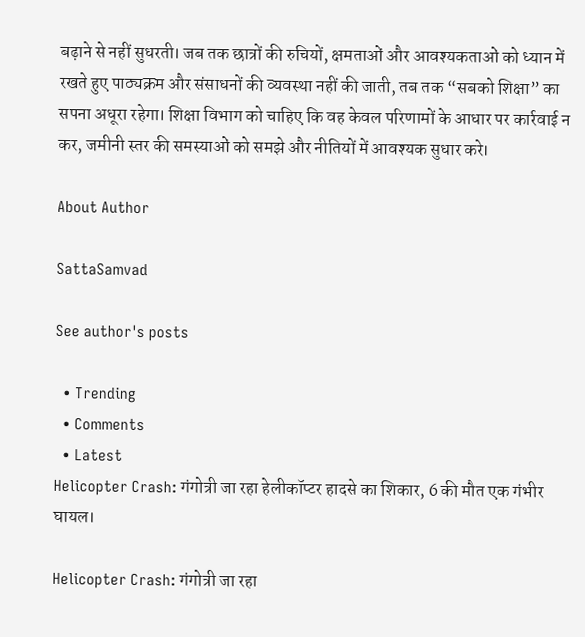बढ़ाने से नहीं सुधरती। जब तक छात्रों की रुचियों, क्षमताओं और आवश्यकताओं को ध्यान में रखते हुए पाठ्यक्रम और संसाधनों की व्यवस्था नहीं की जाती, तब तक “सबको शिक्षा” का सपना अधूरा रहेगा। शिक्षा विभाग को चाहिए कि वह केवल परिणामों के आधार पर कार्रवाई न कर, जमीनी स्तर की समस्याओं को समझे और नीतियों में आवश्यक सुधार करे।

About Author

SattaSamvad

See author's posts

  • Trending
  • Comments
  • Latest
Helicopter Crash: गंगोत्री जा रहा हेलीकॉप्टर हादसे का शिकार, 6 की मौत एक गंभीर घायल।

Helicopter Crash: गंगोत्री जा रहा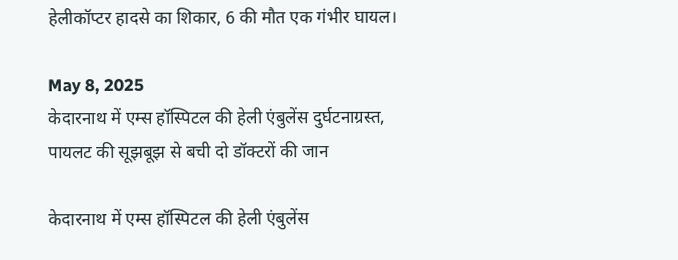हेलीकॉप्टर हादसे का शिकार, 6 की मौत एक गंभीर घायल।

May 8, 2025
केदारनाथ में एम्स हॉस्पिटल की हेली एंबुलेंस दुर्घटनाग्रस्त, पायलट की सूझबूझ से बची दो डॉक्टरों की जान

केदारनाथ में एम्स हॉस्पिटल की हेली एंबुलेंस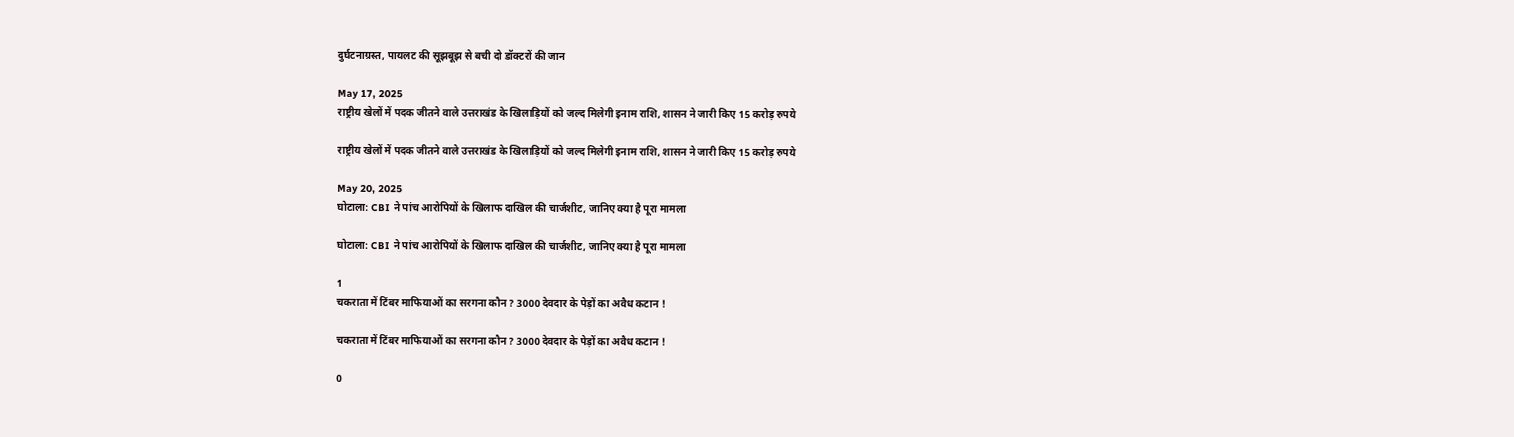दुर्घटनाग्रस्त, पायलट की सूझबूझ से बची दो डॉक्टरों की जान

May 17, 2025
राष्ट्रीय खेलों में पदक जीतने वाले उत्तराखंड के खिलाड़ियों को जल्द मिलेगी इनाम राशि, शासन ने जारी किए 15 करोड़ रुपये

राष्ट्रीय खेलों में पदक जीतने वाले उत्तराखंड के खिलाड़ियों को जल्द मिलेगी इनाम राशि, शासन ने जारी किए 15 करोड़ रुपये

May 20, 2025
घोटाला: CBI ने पांच आरोपियों के खिलाफ दाखिल की चार्जशीट, जानिए क्या है पूरा मामला

घोटाला: CBI ने पांच आरोपियों के खिलाफ दाखिल की चार्जशीट, जानिए क्या है पूरा मामला

1
चकराता में टिंबर माफियाओं का सरगना कौन ? 3000 देवदार के पेड़ों का अवैध कटान !

चकराता में टिंबर माफियाओं का सरगना कौन ? 3000 देवदार के पेड़ों का अवैध कटान !

0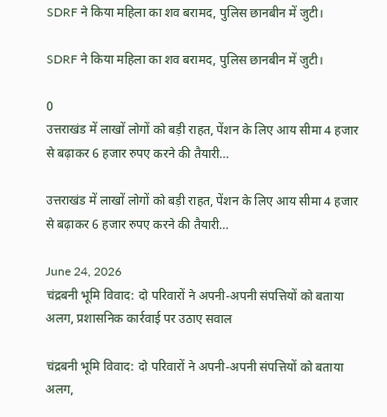SDRF ने किया महिला का शव बरामद, पुलिस छानबीन में जुटी।

SDRF ने किया महिला का शव बरामद, पुलिस छानबीन में जुटी।

0
उत्तराखंड में लाखों लोगों को बड़ी राहत, पेंशन के लिए आय सीमा 4 हजार से बढ़ाकर 6 हजार रुपए करने की तैयारी…

उत्तराखंड में लाखों लोगों को बड़ी राहत, पेंशन के लिए आय सीमा 4 हजार से बढ़ाकर 6 हजार रुपए करने की तैयारी…

June 24, 2026
चंद्रबनी भूमि विवाद: दो परिवारों ने अपनी-अपनी संपत्तियों को बताया अलग, प्रशासनिक कार्रवाई पर उठाए सवाल

चंद्रबनी भूमि विवाद: दो परिवारों ने अपनी-अपनी संपत्तियों को बताया अलग,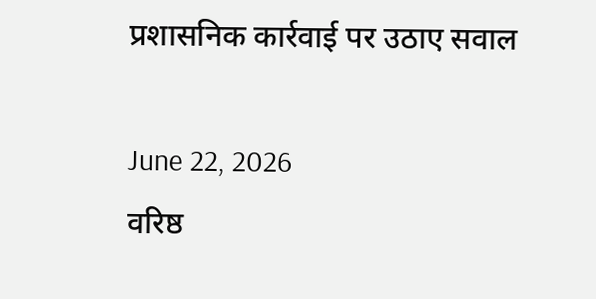प्रशासनिक कार्रवाई पर उठाए सवाल

June 22, 2026
वरिष्ठ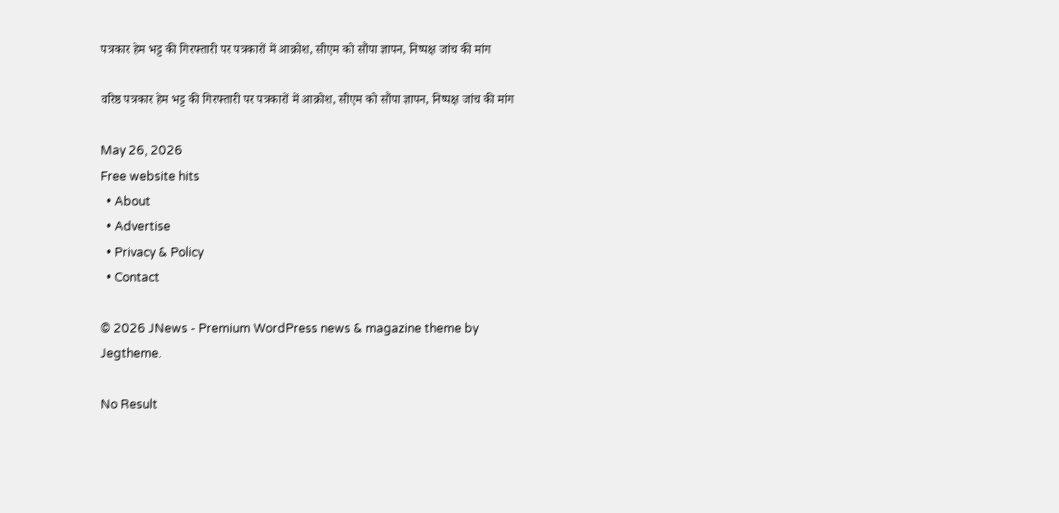पत्रकार हेम भट्ट की गिरफ्तारी पर पत्रकारों में आक्रोश, सीएम को सौंपा ज्ञापन, निष्पक्ष जांच की मांग

वरिष्ठ पत्रकार हेम भट्ट की गिरफ्तारी पर पत्रकारों में आक्रोश, सीएम को सौंपा ज्ञापन, निष्पक्ष जांच की मांग

May 26, 2026
Free website hits
  • About
  • Advertise
  • Privacy & Policy
  • Contact

© 2026 JNews - Premium WordPress news & magazine theme by Jegtheme.

No Result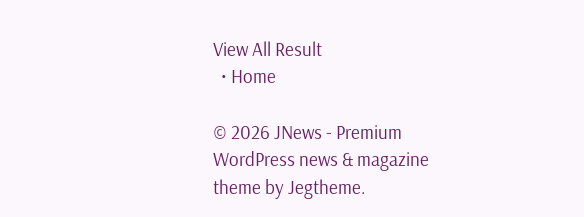View All Result
  • Home

© 2026 JNews - Premium WordPress news & magazine theme by Jegtheme.